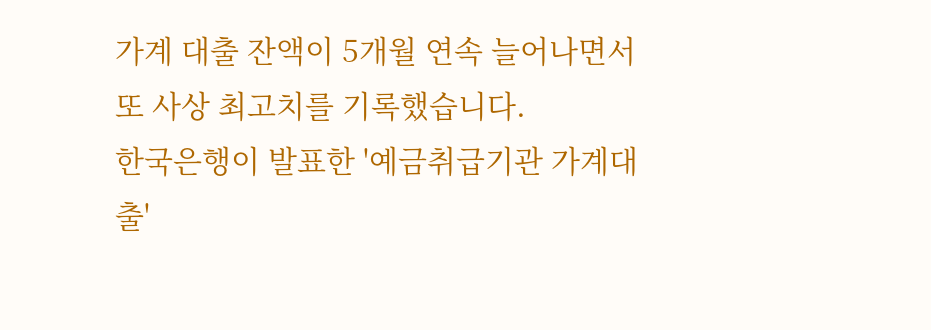가계 대출 잔액이 5개월 연속 늘어나면서 또 사상 최고치를 기록했습니다.
한국은행이 발표한 '예금취급기관 가계대출'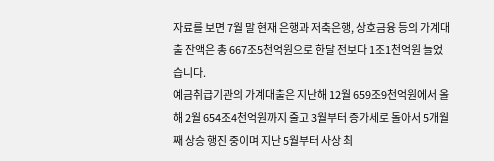자료를 보면 7월 말 현재 은행과 저축은행, 상호금융 등의 가계대출 잔액은 총 667조5천억원으로 한달 전보다 1조1천억원 늘었습니다.
예금취급기관의 가계대출은 지난해 12월 659조9천억원에서 올해 2월 654조4천억원까지 줄고 3월부터 증가세로 돌아서 5개월째 상승 행진 중이며 지난 5월부터 사상 최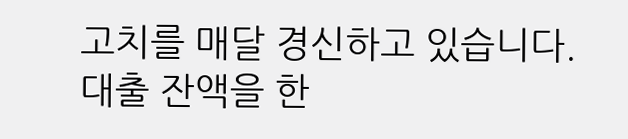고치를 매달 경신하고 있습니다.
대출 잔액을 한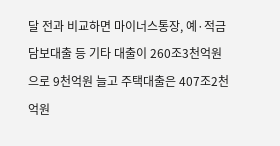달 전과 비교하면 마이너스통장, 예·적금담보대출 등 기타 대출이 260조3천억원으로 9천억원 늘고 주택대출은 407조2천억원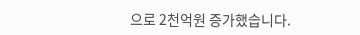으로 2천억원 증가했습니다.